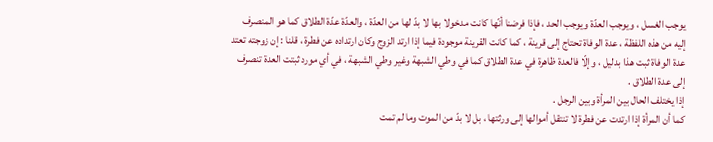يوجب الغسل ، ويوجب العدّة ويوجب الحد ، فإذا فرضنا أنّها كانت مدخولا بها لا بدّ لها من العدّة ، والعدّة عدّة الطلاق كما هو المنصرف إليه من هذه اللفظة ، عدة الوفاة تحتاج إلى قرينة ، كما كانت القرينة موجودة فيما إذا ارتد الزوج وكان ارتداده عن فطرة ، قلنا : إن زوجته تعتد عدة الوفاة ثبت هذا بدليل ، وإلّا فالعدة ظاهرة في عدة الطلاق كما في وطي الشبهة وغير وطي الشبهة ، في أي مورد ثبتت العدة تنصرف إلى عدة الطلاق .
إذا يختلف الحال بين المرأة وبين الرجل .
كما أن المرأة إذا ارتدت عن فطرة لا تنتقل أموالها إلى ورثتها ، بل لا بدّ من الموت وما لم تمت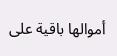أموالها باقية على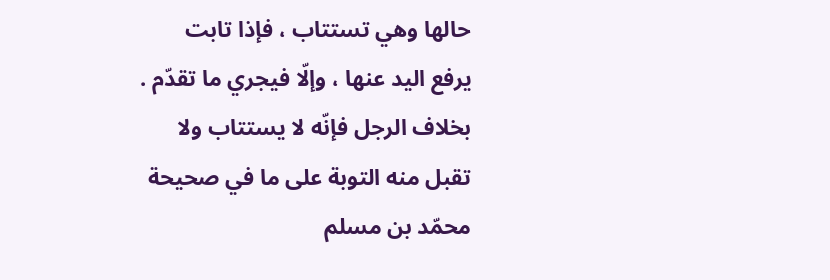حالها وهي تستتاب ، فإذا تابت يرفع اليد عنها ، وإلّا فيجري ما تقدّم . بخلاف الرجل فإنّه لا يستتاب ولا تقبل منه التوبة على ما في صحيحة محمّد بن مسلم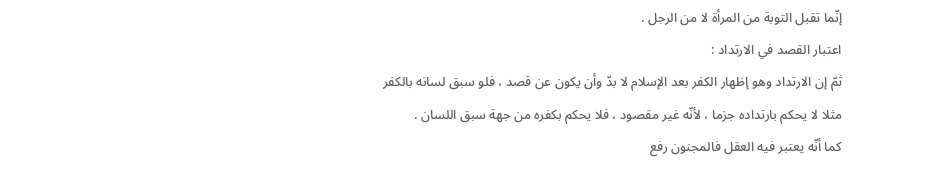إنّما تقبل التوبة من المرأة لا من الرجل .
اعتبار القصد في الارتداد :
ثمّ إن الارتداد وهو إظهار الكفر بعد الإسلام لا بدّ وأن يكون عن قصد ، فلو سبق لسانه بالكفر مثلا لا يحكم بارتداده جزما ، لأنّه غير مقصود ، فلا يحكم بكفره من جهة سبق اللسان .
كما أنّه يعتبر فيه العقل فالمجنون رفع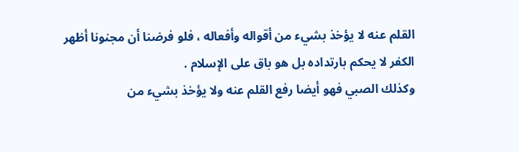القلم عنه لا يؤخذ بشيء من أقواله وأفعاله ، فلو فرضنا أن مجنونا أظهر الكفر لا يحكم بارتداده بل هو باق على الإسلام .
وكذلك الصبي فهو أيضا رفع القلم عنه ولا يؤخذ بشيء من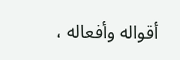أقواله وأفعاله ،